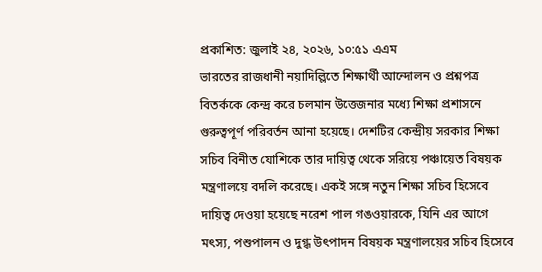প্রকাশিত: জুলাই ২৪, ২০২৬, ১০:৫১ এএম
ভারতের রাজধানী নয়াদিল্লিতে শিক্ষার্থী আন্দোলন ও প্রশ্নপত্র বিতর্ককে কেন্দ্র করে চলমান উত্তেজনার মধ্যে শিক্ষা প্রশাসনে গুরুত্বপূর্ণ পরিবর্তন আনা হয়েছে। দেশটির কেন্দ্রীয় সরকার শিক্ষা সচিব বিনীত যোশিকে তার দায়িত্ব থেকে সরিয়ে পঞ্চায়েত বিষয়ক মন্ত্রণালয়ে বদলি করেছে। একই সঙ্গে নতুন শিক্ষা সচিব হিসেবে দায়িত্ব দেওয়া হয়েছে নরেশ পাল গঙওয়ারকে, যিনি এর আগে মৎস্য, পশুপালন ও দুগ্ধ উৎপাদন বিষয়ক মন্ত্রণালয়ের সচিব হিসেবে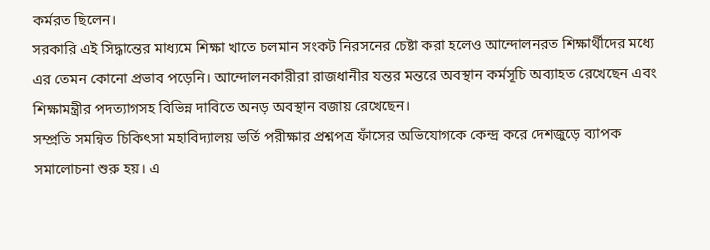কর্মরত ছিলেন।
সরকারি এই সিদ্ধান্তের মাধ্যমে শিক্ষা খাতে চলমান সংকট নিরসনের চেষ্টা করা হলেও আন্দোলনরত শিক্ষার্থীদের মধ্যে এর তেমন কোনো প্রভাব পড়েনি। আন্দোলনকারীরা রাজধানীর যন্তর মন্তরে অবস্থান কর্মসূচি অব্যাহত রেখেছেন এবং শিক্ষামন্ত্রীর পদত্যাগসহ বিভিন্ন দাবিতে অনড় অবস্থান বজায় রেখেছেন।
সম্প্রতি সমন্বিত চিকিৎসা মহাবিদ্যালয় ভর্তি পরীক্ষার প্রশ্নপত্র ফাঁসের অভিযোগকে কেন্দ্র করে দেশজুড়ে ব্যাপক সমালোচনা শুরু হয়। এ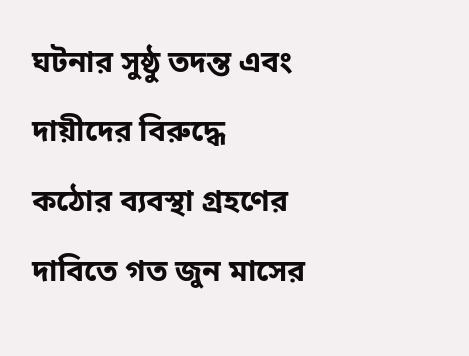ঘটনার সুষ্ঠু তদন্ত এবং দায়ীদের বিরুদ্ধে কঠোর ব্যবস্থা গ্রহণের দাবিতে গত জুন মাসের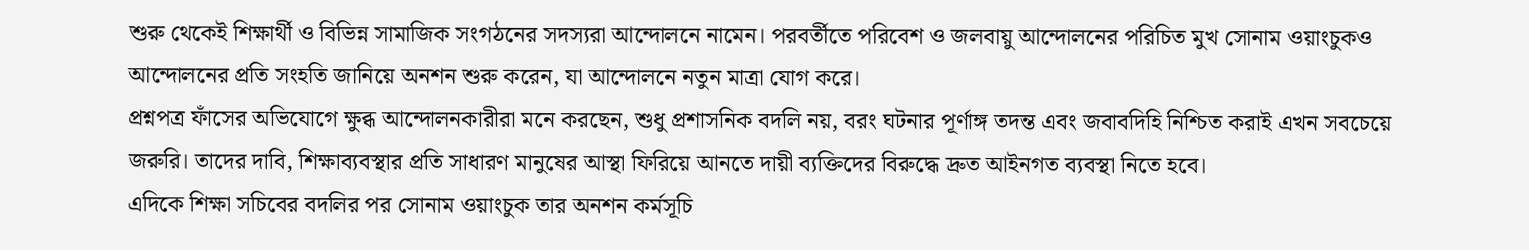শুরু থেকেই শিক্ষার্থী ও বিভিন্ন সামাজিক সংগঠনের সদস্যরা আন্দোলনে নামেন। পরবর্তীতে পরিবেশ ও জলবায়ু আন্দোলনের পরিচিত মুখ সোনাম ওয়াংচুকও আন্দোলনের প্রতি সংহতি জানিয়ে অনশন শুরু করেন, যা আন্দোলনে নতুন মাত্রা যোগ করে।
প্রশ্নপত্র ফাঁসের অভিযোগে ক্ষুব্ধ আন্দোলনকারীরা মনে করছেন, শুধু প্রশাসনিক বদলি নয়, বরং ঘটনার পূর্ণাঙ্গ তদন্ত এবং জবাবদিহি নিশ্চিত করাই এখন সবচেয়ে জরুরি। তাদের দাবি, শিক্ষাব্যবস্থার প্রতি সাধারণ মানুষের আস্থা ফিরিয়ে আনতে দায়ী ব্যক্তিদের বিরুদ্ধে দ্রুত আইনগত ব্যবস্থা নিতে হবে।
এদিকে শিক্ষা সচিবের বদলির পর সোনাম ওয়াংচুক তার অনশন কর্মসূচি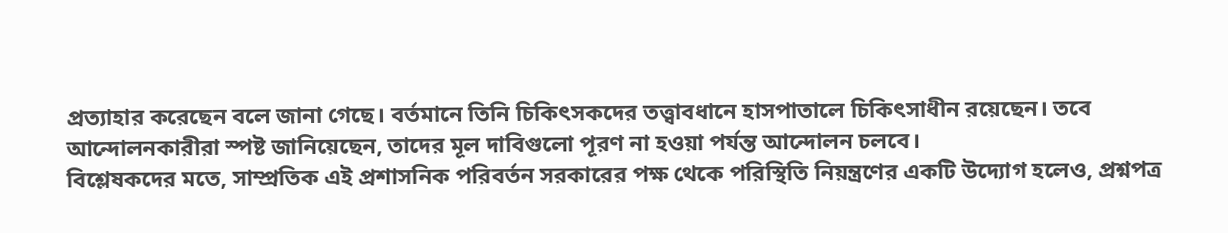প্রত্যাহার করেছেন বলে জানা গেছে। বর্তমানে তিনি চিকিৎসকদের তত্ত্বাবধানে হাসপাতালে চিকিৎসাধীন রয়েছেন। তবে আন্দোলনকারীরা স্পষ্ট জানিয়েছেন, তাদের মূল দাবিগুলো পূরণ না হওয়া পর্যন্ত আন্দোলন চলবে।
বিশ্লেষকদের মতে, সাম্প্রতিক এই প্রশাসনিক পরিবর্তন সরকারের পক্ষ থেকে পরিস্থিতি নিয়ন্ত্রণের একটি উদ্যোগ হলেও, প্রশ্নপত্র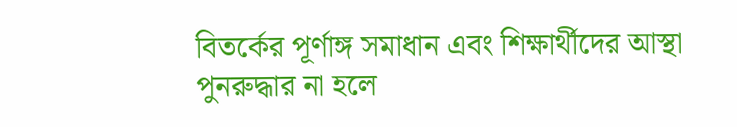বিতর্কের পূর্ণাঙ্গ সমাধান এবং শিক্ষার্থীদের আস্থা পুনরুদ্ধার না হলে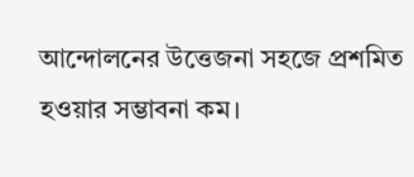আন্দোলনের উত্তেজনা সহজে প্রশমিত হওয়ার সম্ভাবনা কম।